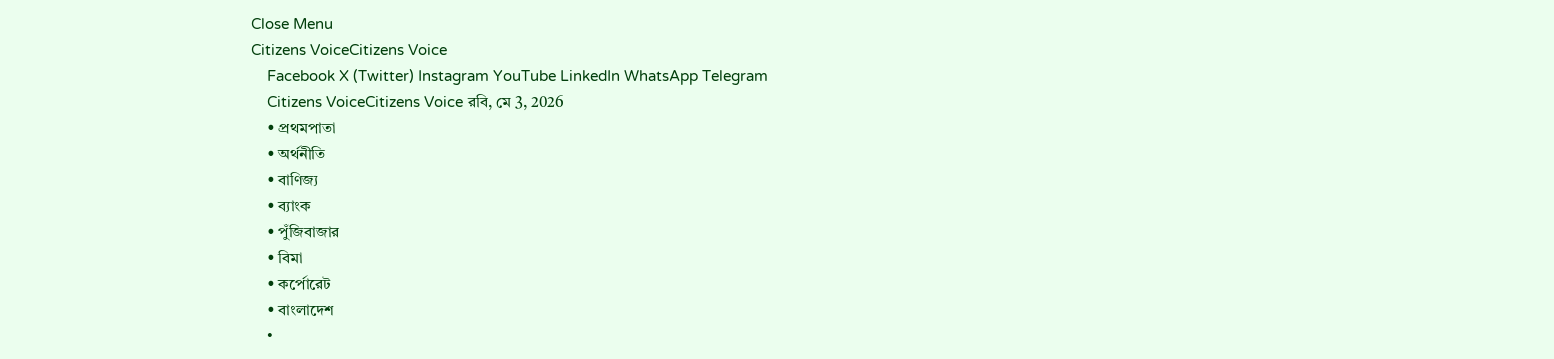Close Menu
Citizens VoiceCitizens Voice
    Facebook X (Twitter) Instagram YouTube LinkedIn WhatsApp Telegram
    Citizens VoiceCitizens Voice রবি, মে 3, 2026
    • প্রথমপাতা
    • অর্থনীতি
    • বাণিজ্য
    • ব্যাংক
    • পুঁজিবাজার
    • বিমা
    • কর্পোরেট
    • বাংলাদেশ
    •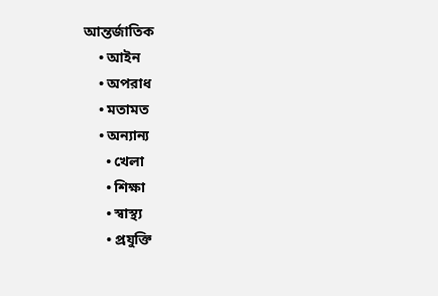আন্তর্জাতিক
    • আইন
    • অপরাধ
    • মতামত
    • অন্যান্য
      • খেলা
      • শিক্ষা
      • স্বাস্থ্য
      • প্রযুক্তি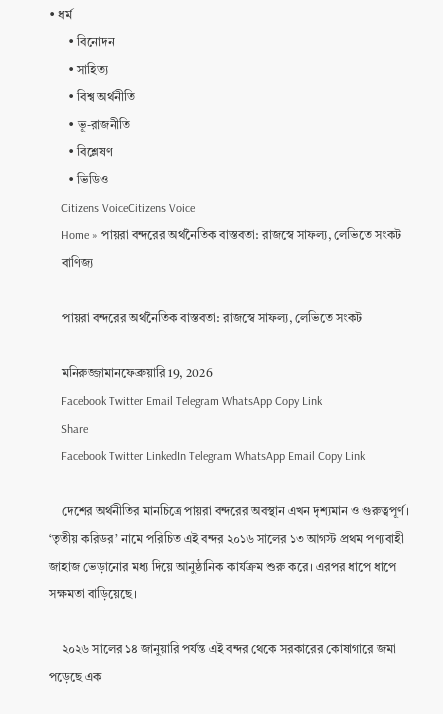• ধর্ম
      • বিনোদন
      • সাহিত্য
      • বিশ্ব অর্থনীতি
      • ভূ-রাজনীতি
      • বিশ্লেষণ
      • ভিডিও
    Citizens VoiceCitizens Voice
    Home » পায়রা বন্দরের অর্থনৈতিক বাস্তবতা: রাজস্বে সাফল্য, লেভিতে সংকট
    বাণিজ্য

    পায়রা বন্দরের অর্থনৈতিক বাস্তবতা: রাজস্বে সাফল্য, লেভিতে সংকট

    মনিরুজ্জামানফেব্রুয়ারি 19, 2026
    Facebook Twitter Email Telegram WhatsApp Copy Link
    Share
    Facebook Twitter LinkedIn Telegram WhatsApp Email Copy Link

    দেশের অর্থনীতির মানচিত্রে পায়রা বন্দরের অবস্থান এখন দৃশ্যমান ও গুরুত্বপূর্ণ। ‘তৃতীয় করিডর’ নামে পরিচিত এই বন্দর ২০১৬ সালের ১৩ আগস্ট প্রথম পণ্যবাহী জাহাজ ভেড়ানোর মধ্য দিয়ে আনুষ্ঠানিক কার্যক্রম শুরু করে। এরপর ধাপে ধাপে সক্ষমতা বাড়িয়েছে।

    ২০২৬ সালের ১৪ জানুয়ারি পর্যন্ত এই বন্দর থেকে সরকারের কোষাগারে জমা পড়েছে এক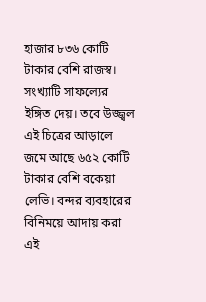হাজার ৮৩৬ কোটি টাকার বেশি রাজস্ব। সংখ্যাটি সাফল্যের ইঙ্গিত দেয়। তবে উজ্জ্বল এই চিত্রের আড়ালে জমে আছে ৬৫২ কোটি টাকার বেশি বকেয়া লেভি। বন্দর ব্যবহারের বিনিময়ে আদায় করা এই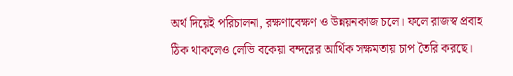অর্থ দিয়েই পরিচালনা, রক্ষণাবেক্ষণ ও উন্নয়নকাজ চলে। ফলে রাজস্ব প্রবাহ ঠিক থাকলেও লেভি বকেয়া বন্দরের আর্থিক সক্ষমতায় চাপ তৈরি করছে।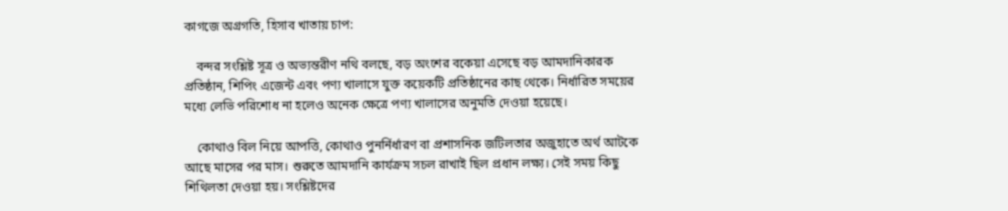কাগজে অগ্রগতি, হিসাব খাতায় চাপ:

    বন্দর সংশ্লিষ্ট সূত্র ও অভ্যন্তরীণ নথি বলছে, বড় অংশের বকেয়া এসেছে বড় আমদানিকারক প্রতিষ্ঠান, শিপিং এজেন্ট এবং পণ্য খালাসে যুক্ত কয়েকটি প্রতিষ্ঠানের কাছ থেকে। নির্ধারিত সময়ের মধ্যে লেভি পরিশোধ না হলেও অনেক ক্ষেত্রে পণ্য খালাসের অনুমতি দেওয়া হয়েছে।

    কোথাও বিল নিয়ে আপত্তি, কোথাও পুনর্নির্ধারণ বা প্রশাসনিক জটিলতার অজুহাতে অর্থ আটকে আছে মাসের পর মাস। শুরুতে আমদানি কার্যক্রম সচল রাখাই ছিল প্রধান লক্ষ্য। সেই সময় কিছু শিথিলতা দেওয়া হয়। সংশ্লিষ্টদের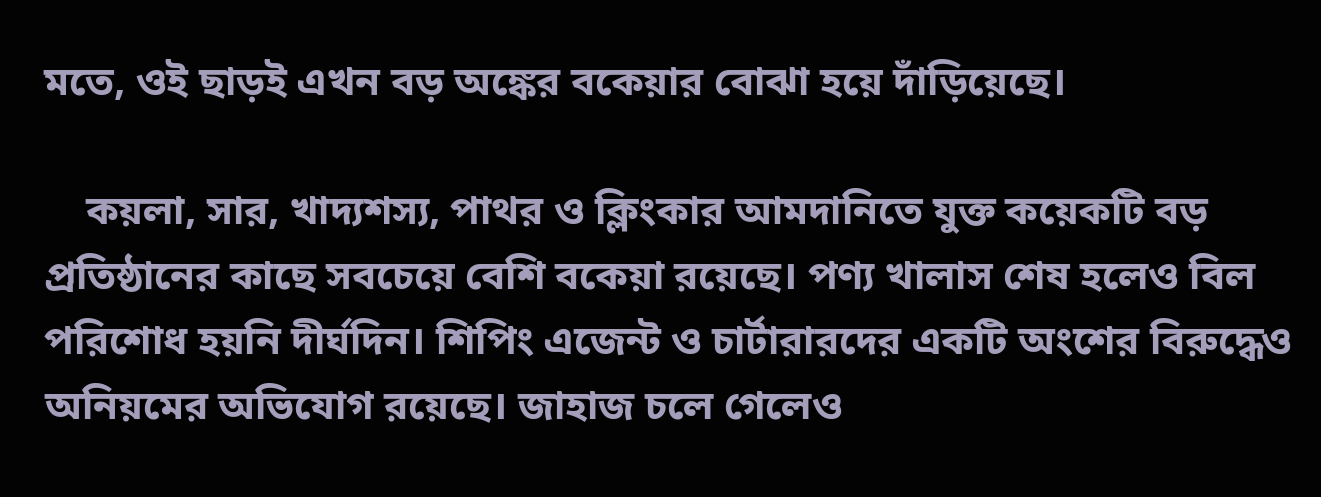মতে, ওই ছাড়ই এখন বড় অঙ্কের বকেয়ার বোঝা হয়ে দাঁড়িয়েছে।

    কয়লা, সার, খাদ্যশস্য, পাথর ও ক্লিংকার আমদানিতে যুক্ত কয়েকটি বড় প্রতিষ্ঠানের কাছে সবচেয়ে বেশি বকেয়া রয়েছে। পণ্য খালাস শেষ হলেও বিল পরিশোধ হয়নি দীর্ঘদিন। শিপিং এজেন্ট ও চার্টারারদের একটি অংশের বিরুদ্ধেও অনিয়মের অভিযোগ রয়েছে। জাহাজ চলে গেলেও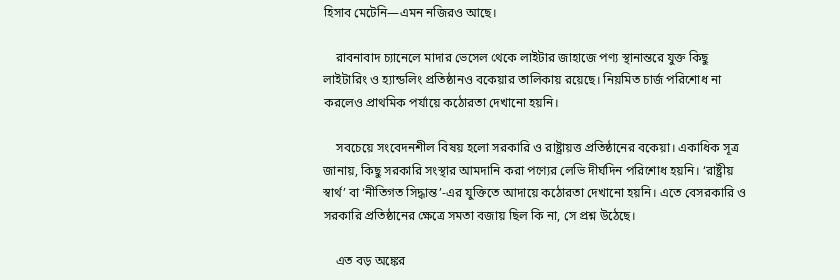হিসাব মেটেনি—এমন নজিরও আছে।

    রাবনাবাদ চ্যানেলে মাদার ভেসেল থেকে লাইটার জাহাজে পণ্য স্থানান্তরে যুক্ত কিছু লাইটারিং ও হ্যান্ডলিং প্রতিষ্ঠানও বকেয়ার তালিকায় রয়েছে। নিয়মিত চার্জ পরিশোধ না করলেও প্রাথমিক পর্যায়ে কঠোরতা দেখানো হয়নি।

    সবচেয়ে সংবেদনশীল বিষয় হলো সরকারি ও রাষ্ট্রায়ত্ত প্রতিষ্ঠানের বকেয়া। একাধিক সূত্র জানায়, কিছু সরকারি সংস্থার আমদানি করা পণ্যের লেভি দীর্ঘদিন পরিশোধ হয়নি। ‘রাষ্ট্রীয় স্বার্থ’ বা ‘নীতিগত সিদ্ধান্ত’-এর যুক্তিতে আদায়ে কঠোরতা দেখানো হয়নি। এতে বেসরকারি ও সরকারি প্রতিষ্ঠানের ক্ষেত্রে সমতা বজায় ছিল কি না, সে প্রশ্ন উঠেছে।

    এত বড় অঙ্কের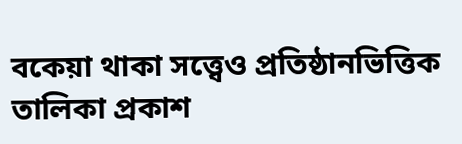বকেয়া থাকা সত্ত্বেও প্রতিষ্ঠানভিত্তিক তালিকা প্রকাশ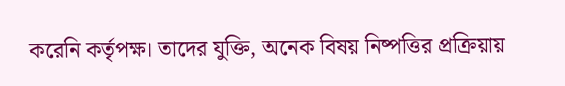করেনি কর্তৃপক্ষ। তাদের যুক্তি, অনেক বিষয় নিষ্পত্তির প্রক্রিয়ায়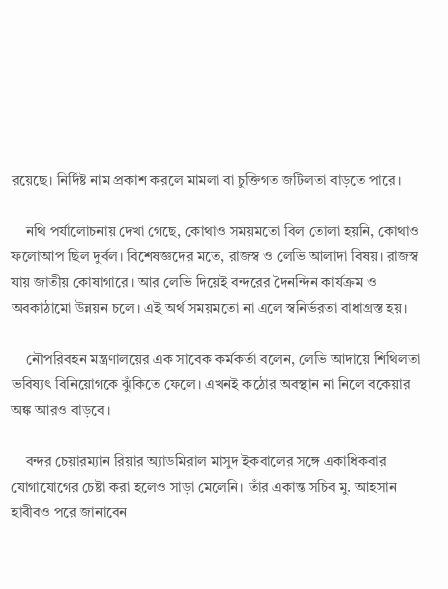রয়েছে। নির্দিষ্ট নাম প্রকাশ করলে মামলা বা চুক্তিগত জটিলতা বাড়তে পারে।

    নথি পর্যালোচনায় দেখা গেছে, কোথাও সময়মতো বিল তোলা হয়নি, কোথাও ফলোআপ ছিল দুর্বল। বিশেষজ্ঞদের মতে, রাজস্ব ও লেভি আলাদা বিষয়। রাজস্ব যায় জাতীয় কোষাগারে। আর লেভি দিয়েই বন্দরের দৈনন্দিন কার্যক্রম ও অবকাঠামো উন্নয়ন চলে। এই অর্থ সময়মতো না এলে স্বনির্ভরতা বাধাগ্রস্ত হয়।

    নৌপরিবহন মন্ত্রণালয়ের এক সাবেক কর্মকর্তা বলেন, লেভি আদায়ে শিথিলতা ভবিষ্যৎ বিনিয়োগকে ঝুঁকিতে ফেলে। এখনই কঠোর অবস্থান না নিলে বকেয়ার অঙ্ক আরও বাড়বে।

    বন্দর চেয়ারম্যান রিয়ার অ্যাডমিরাল মাসুদ ইকবালের সঙ্গে একাধিকবার যোগাযোগের চেষ্টা করা হলেও সাড়া মেলেনি। তাঁর একান্ত সচিব মু. আহসান হাবীবও পরে জানাবেন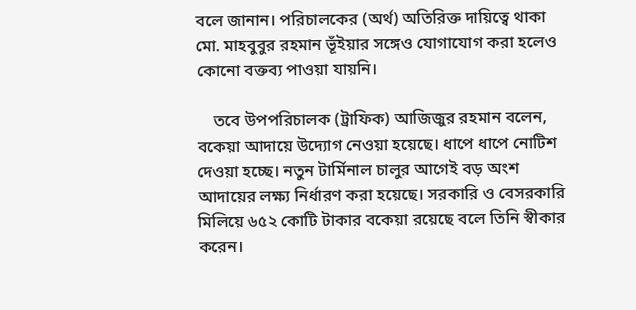বলে জানান। পরিচালকের (অর্থ) অতিরিক্ত দায়িত্বে থাকা মো. মাহবুবুর রহমান ভূঁইয়ার সঙ্গেও যোগাযোগ করা হলেও কোনো বক্তব্য পাওয়া যায়নি।

    তবে উপপরিচালক (ট্রাফিক) আজিজুর রহমান বলেন, বকেয়া আদায়ে উদ্যোগ নেওয়া হয়েছে। ধাপে ধাপে নোটিশ দেওয়া হচ্ছে। নতুন টার্মিনাল চালুর আগেই বড় অংশ আদায়ের লক্ষ্য নির্ধারণ করা হয়েছে। সরকারি ও বেসরকারি মিলিয়ে ৬৫২ কোটি টাকার বকেয়া রয়েছে বলে তিনি স্বীকার করেন।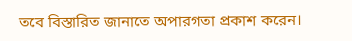তবে বিস্তারিত জানাতে অপারগতা প্রকাশ করেন।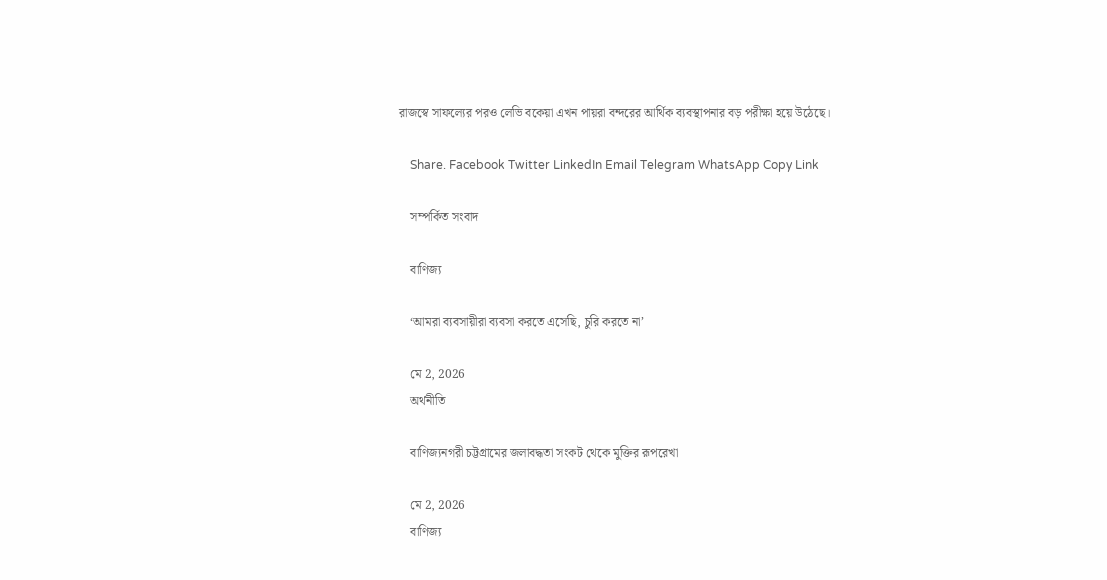রাজস্বে সাফল্যের পরও লেভি বকেয়া এখন পায়রা বন্দরের আর্থিক ব্যবস্থাপনার বড় পরীক্ষা হয়ে উঠেছে।

    Share. Facebook Twitter LinkedIn Email Telegram WhatsApp Copy Link

    সম্পর্কিত সংবাদ

    বাণিজ্য

    ‘আমরা ব্যবসায়ীরা ব্যবসা করতে এসেছি, চুরি করতে না’

    মে 2, 2026
    অর্থনীতি

    বাণিজ্যনগরী চট্টগ্রামের জলাবদ্ধতা সংকট থেকে মুক্তির রূপরেখা

    মে 2, 2026
    বাণিজ্য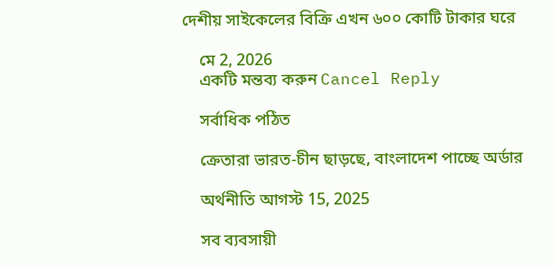দেশীয় সাইকেলের বিক্রি এখন ৬০০ কোটি টাকার ঘরে

    মে 2, 2026
    একটি মন্তব্য করুন Cancel Reply

    সর্বাধিক পঠিত

    ক্রেতারা ভারত-চীন ছাড়ছে, বাংলাদেশ পাচ্ছে অর্ডার

    অর্থনীতি আগস্ট 15, 2025

    সব ব্যবসায়ী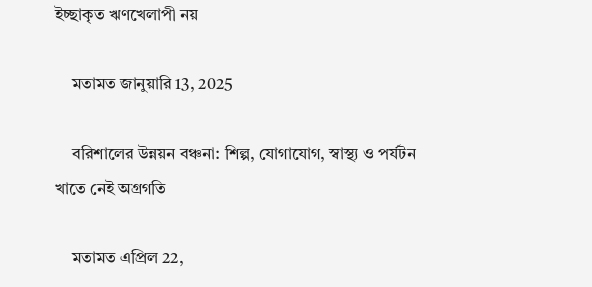ইচ্ছাকৃত ঋণখেলাপী নয়

    মতামত জানুয়ারি 13, 2025

    বরিশালের উন্নয়ন বঞ্চনা: শিল্প, যোগাযোগ, স্বাস্থ্য ও পর্যটন খাতে নেই অগ্রগতি

    মতামত এপ্রিল 22,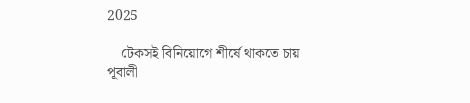2025

    টেকসই বিনিয়োগে শীর্ষে থাকতে চায় পূবালী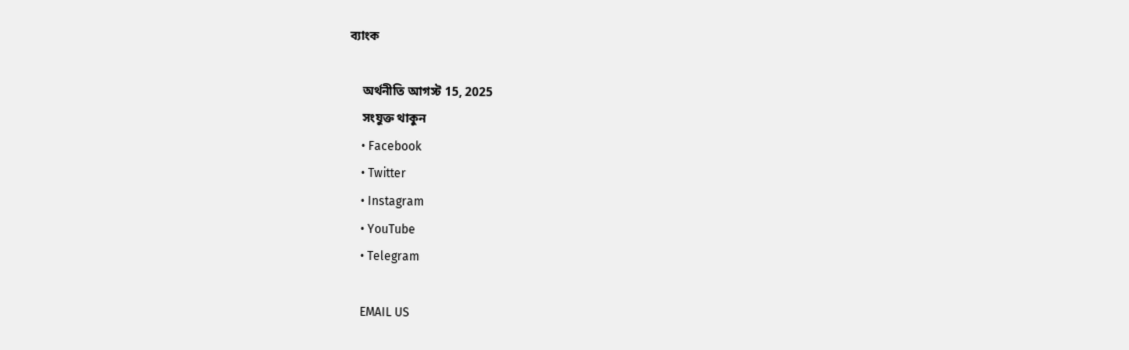ব্যাংক

    অর্থনীতি আগস্ট 15, 2025
    সংযুক্ত থাকুন
    • Facebook
    • Twitter
    • Instagram
    • YouTube
    • Telegram

    EMAIL US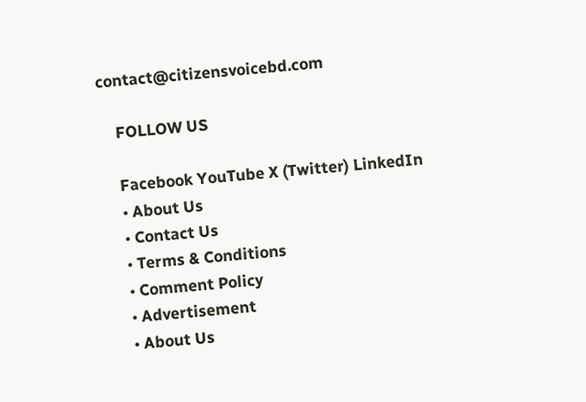contact@citizensvoicebd.com

    FOLLOW US

    Facebook YouTube X (Twitter) LinkedIn
    • About Us
    • Contact Us
    • Terms & Conditions
    • Comment Policy
    • Advertisement
    • About Us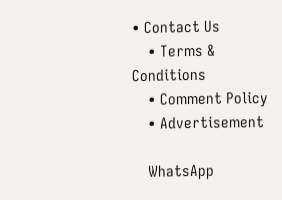• Contact Us
    • Terms & Conditions
    • Comment Policy
    • Advertisement

    WhatsApp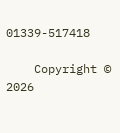01339-517418

    Copyright © 2026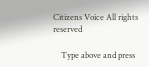Citizens Voice All rights reserved

    Type above and press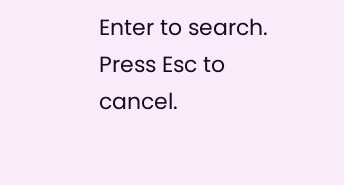Enter to search. Press Esc to cancel.